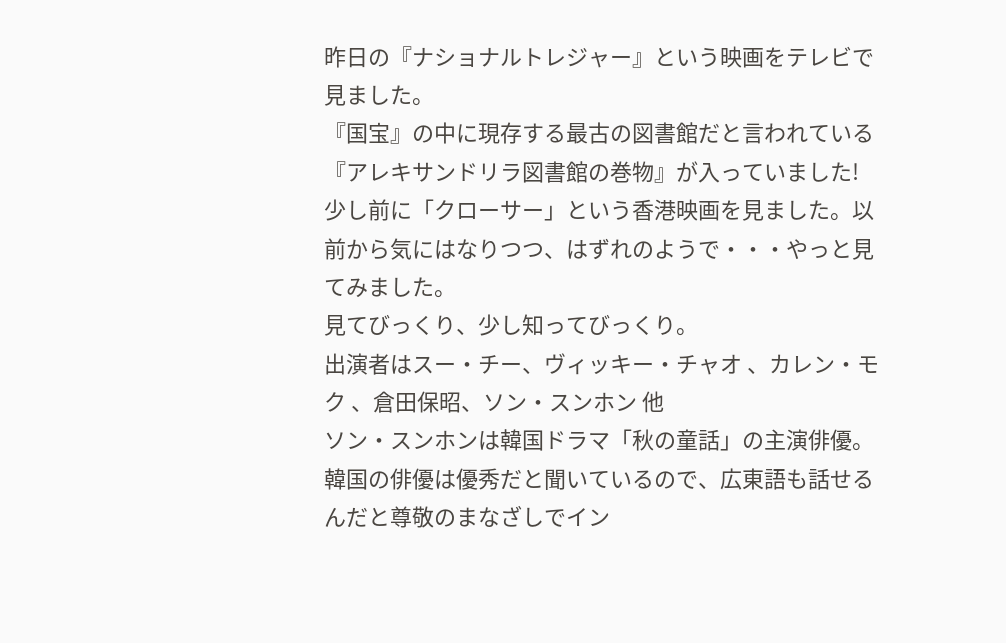昨日の『ナショナルトレジャー』という映画をテレビで見ました。
『国宝』の中に現存する最古の図書館だと言われている『アレキサンドリラ図書館の巻物』が入っていました!
少し前に「クローサー」という香港映画を見ました。以前から気にはなりつつ、はずれのようで・・・やっと見てみました。
見てびっくり、少し知ってびっくり。
出演者はスー・チー、ヴィッキー・チャオ 、カレン・モク 、倉田保昭、ソン・スンホン 他
ソン・スンホンは韓国ドラマ「秋の童話」の主演俳優。
韓国の俳優は優秀だと聞いているので、広東語も話せるんだと尊敬のまなざしでイン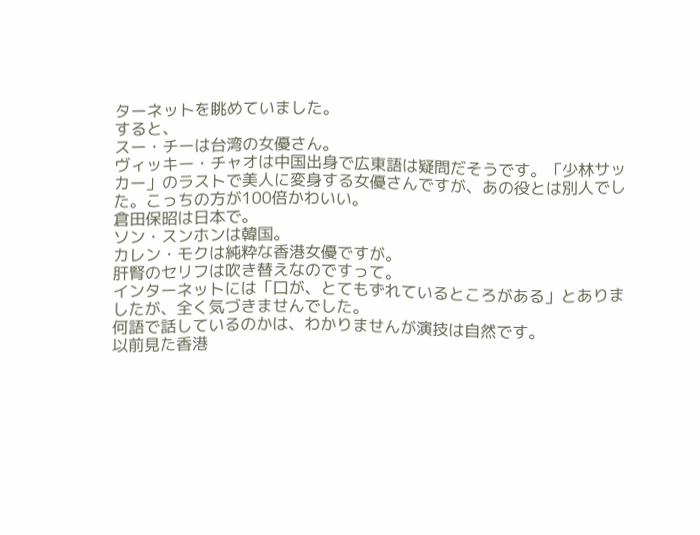ターネットを眺めていました。
すると、
スー・チーは台湾の女優さん。
ヴィッキー・チャオは中国出身で広東語は疑問だそうです。「少林サッカー」のラストで美人に変身する女優さんですが、あの役とは別人でした。こっちの方が100倍かわいい。
倉田保昭は日本で。
ソン・スンホンは韓国。
カレン・モクは純粋な香港女優ですが。
肝腎のセリフは吹き替えなのですって。
インターネットには「口が、とてもずれているところがある」とありましたが、全く気づきませんでした。
何語で話しているのかは、わかりませんが演技は自然です。
以前見た香港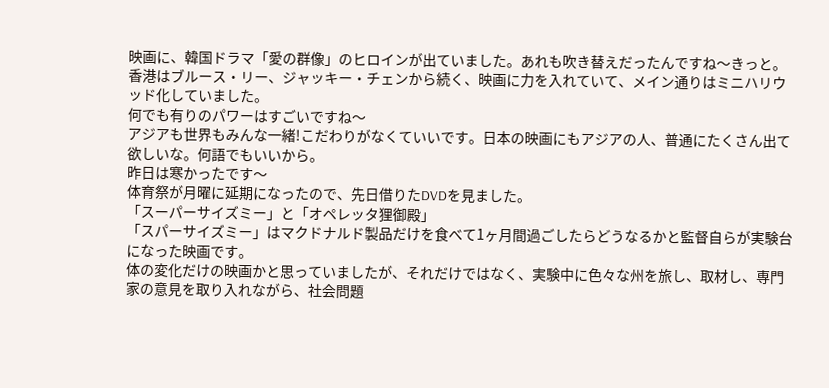映画に、韓国ドラマ「愛の群像」のヒロインが出ていました。あれも吹き替えだったんですね〜きっと。
香港はブルース・リー、ジャッキー・チェンから続く、映画に力を入れていて、メイン通りはミニハリウッド化していました。
何でも有りのパワーはすごいですね〜
アジアも世界もみんな一緒!こだわりがなくていいです。日本の映画にもアジアの人、普通にたくさん出て欲しいな。何語でもいいから。
昨日は寒かったです〜
体育祭が月曜に延期になったので、先日借りたDVDを見ました。
「スーパーサイズミー」と「オペレッタ狸御殿」
「スパーサイズミー」はマクドナルド製品だけを食べて1ヶ月間過ごしたらどうなるかと監督自らが実験台になった映画です。
体の変化だけの映画かと思っていましたが、それだけではなく、実験中に色々な州を旅し、取材し、専門家の意見を取り入れながら、社会問題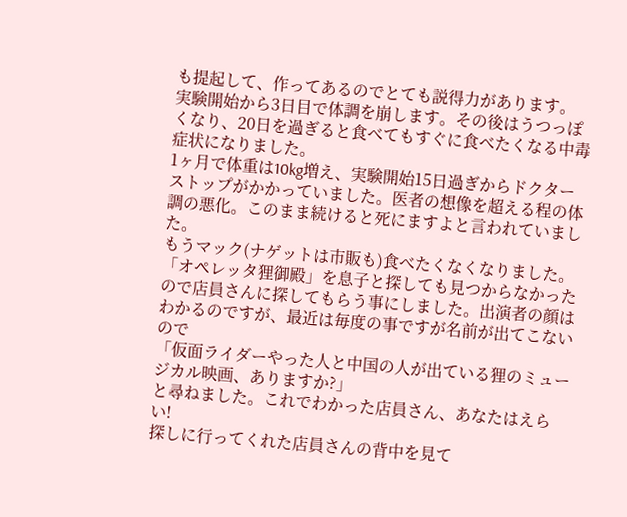も提起して、作ってあるのでとても説得力があります。
実験開始から3日目で体調を崩します。その後はうつっぽくなり、20日を過ぎると食べてもすぐに食べたくなる中毒症状になりました。
1ヶ月で体重は10kg増え、実験開始15日過ぎからドクターストップがかかっていました。医者の想像を超える程の体調の悪化。このまま続けると死にますよと言われていました。
もうマック(ナゲットは市販も)食べたくなくなりました。
「オペレッタ狸御殿」を息子と探しても見つからなかったので店員さんに探してもらう事にしました。出演者の顔はわかるのですが、最近は毎度の事ですが名前が出てこないので
「仮面ライダーやった人と中国の人が出ている狸のミュージカル映画、ありますか?」
と尋ねました。これでわかった店員さん、あなたはえらい!
探しに行ってくれた店員さんの背中を見て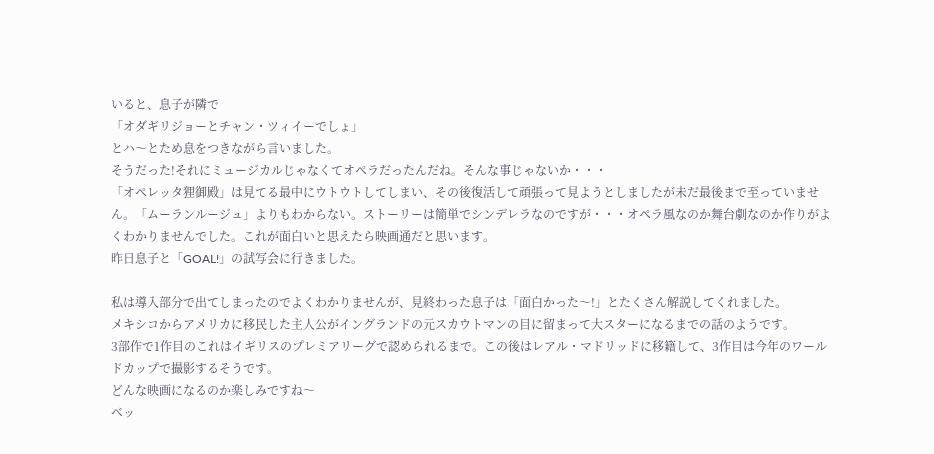いると、息子が隣で
「オダギリジョーとチャン・ツィイーでしょ」
とハ〜とため息をつきながら言いました。
そうだった!それにミュージカルじゃなくてオペラだったんだね。そんな事じゃないか・・・
「オペレッタ狸御殿」は見てる最中にウトウトしてしまい、その後復活して頑張って見ようとしましたが未だ最後まで至っていません。「ムーランルージュ」よりもわからない。ストーリーは簡単でシンデレラなのですが・・・オペラ風なのか舞台劇なのか作りがよくわかりませんでした。これが面白いと思えたら映画通だと思います。
昨日息子と「GOAL!」の試写会に行きました。

私は導入部分で出てしまったのでよくわかりませんが、見終わった息子は「面白かった〜!」とたくさん解説してくれました。
メキシコからアメリカに移民した主人公がイングランドの元スカウトマンの目に留まって大スターになるまでの話のようです。
3部作で1作目のこれはイギリスのプレミアリーグで認められるまで。この後はレアル・マドリッドに移籍して、3作目は今年のワールドカップで撮影するそうです。
どんな映画になるのか楽しみですね〜
ベッ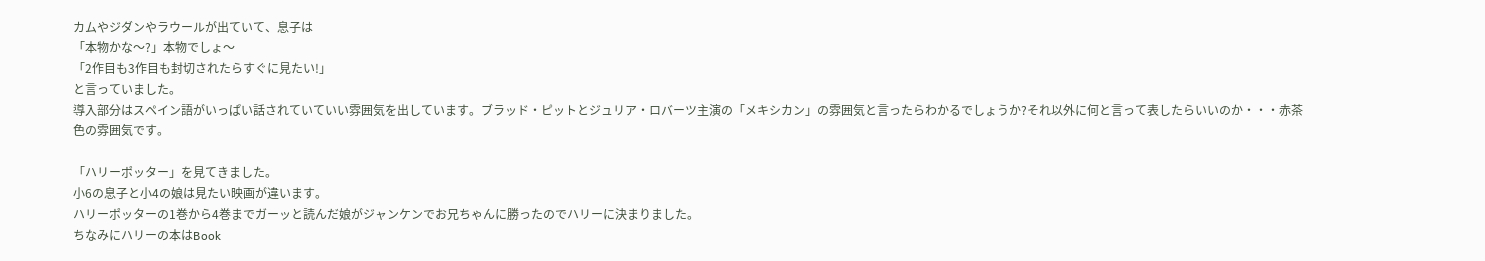カムやジダンやラウールが出ていて、息子は
「本物かな〜?」本物でしょ〜
「2作目も3作目も封切されたらすぐに見たい!」
と言っていました。
導入部分はスペイン語がいっぱい話されていていい雰囲気を出しています。ブラッド・ピットとジュリア・ロバーツ主演の「メキシカン」の雰囲気と言ったらわかるでしょうか?それ以外に何と言って表したらいいのか・・・赤茶色の雰囲気です。

「ハリーポッター」を見てきました。
小6の息子と小4の娘は見たい映画が違います。
ハリーポッターの1巻から4巻までガーッと読んだ娘がジャンケンでお兄ちゃんに勝ったのでハリーに決まりました。
ちなみにハリーの本はBook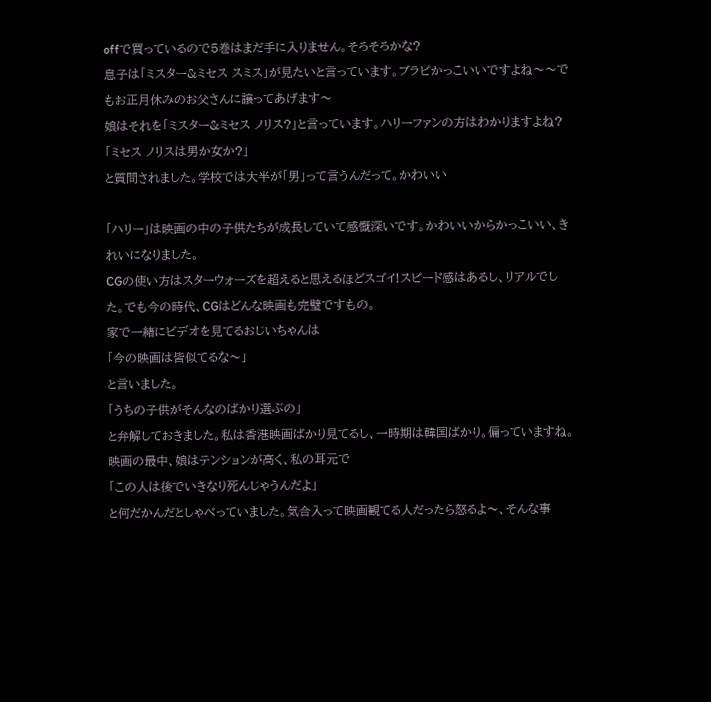offで買っているので5巻はまだ手に入りません。そろそろかな?
息子は「ミスター&ミセス スミス」が見たいと言っています。ブラピかっこいいですよね〜〜でもお正月休みのお父さんに譲ってあげます〜
娘はそれを「ミスター&ミセス ノリス?」と言っています。ハリーファンの方はわかりますよね?
「ミセス ノリスは男か女か?」
と質問されました。学校では大半が「男」って言うんだって。かわいい

「ハリー」は映画の中の子供たちが成長していて感慨深いです。かわいいからかっこいい、きれいになりました。
CGの使い方はスターウォーズを超えると思えるほどスゴイ!スピード感はあるし、リアルでした。でも今の時代、CGはどんな映画も完璧ですもの。
家で一緒にビデオを見てるおじいちゃんは
「今の映画は皆似てるな〜」
と言いました。
「うちの子供がそんなのばかり選ぶの」
と弁解しておきました。私は香港映画ばかり見てるし、一時期は韓国ばかり。偏っていますね。
映画の最中、娘はテンションが高く、私の耳元で
「この人は後でいきなり死んじゃうんだよ」
と何だかんだとしゃべっていました。気合入って映画観てる人だったら怒るよ〜、そんな事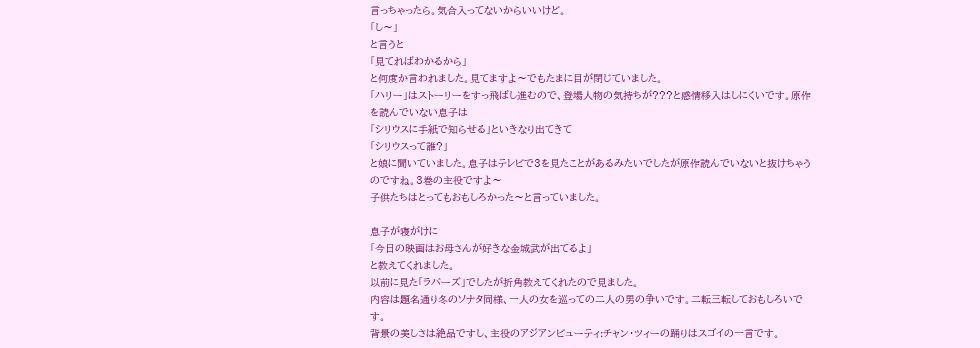言っちゃったら。気合入ってないからいいけど。
「し〜」
と言うと
「見てればわかるから」
と何度か言われました。見てますよ〜でもたまに目が閉じていました。
「ハリー」はストーリーをすっ飛ばし進むので、登場人物の気持ちが???と感情移入はしにくいです。原作を読んでいない息子は
「シリウスに手紙で知らせる」といきなり出てきて
「シリウスって誰?」
と娘に聞いていました。息子はテレビで3を見たことがあるみたいでしたが原作読んでいないと抜けちゃうのですね。3巻の主役ですよ〜
子供たちはとってもおもしろかった〜と言っていました。

息子が寝がけに
「今日の映画はお母さんが好きな金城武が出てるよ」
と教えてくれました。
以前に見た「ラバーズ」でしたが折角教えてくれたので見ました。
内容は題名通り冬のソナタ同様、一人の女を巡っての二人の男の争いです。二転三転しておもしろいです。
背景の美しさは絶品ですし、主役のアジアンビューティ:チャン・ツィーの踊りはスゴイの一言です。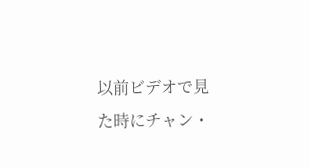以前ビデオで見た時にチャン・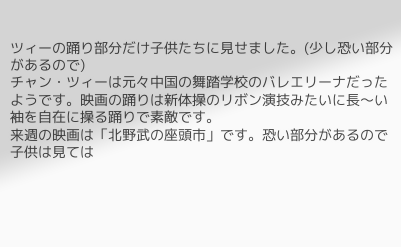ツィーの踊り部分だけ子供たちに見せました。(少し恐い部分があるので)
チャン・ツィーは元々中国の舞踏学校のバレエリーナだったようです。映画の踊りは新体操のリボン演技みたいに長〜い袖を自在に操る踊りで素敵です。
来週の映画は「北野武の座頭市」です。恐い部分があるので子供は見ては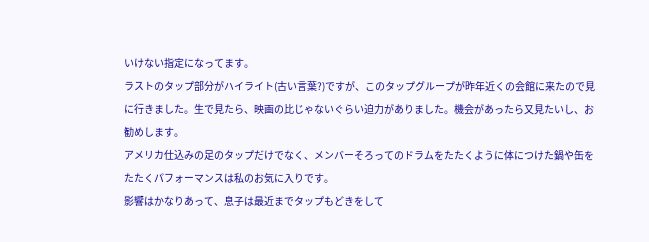いけない指定になってます。
ラストのタップ部分がハイライト(古い言葉?)ですが、このタップグループが昨年近くの会館に来たので見に行きました。生で見たら、映画の比じゃないぐらい迫力がありました。機会があったら又見たいし、お勧めします。
アメリカ仕込みの足のタップだけでなく、メンバーそろってのドラムをたたくように体につけた鍋や缶をたたくパフォーマンスは私のお気に入りです。
影響はかなりあって、息子は最近までタップもどきをして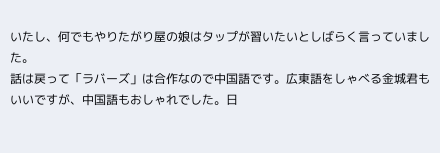いたし、何でもやりたがり屋の娘はタップが習いたいとしばらく言っていました。
話は戻って「ラバーズ」は合作なので中国語です。広東語をしゃべる金城君もいいですが、中国語もおしゃれでした。日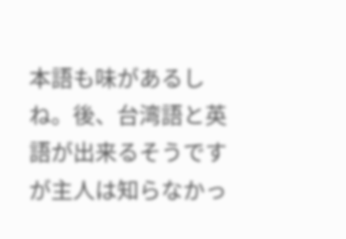本語も味があるしね。後、台湾語と英語が出来るそうですが主人は知らなかっ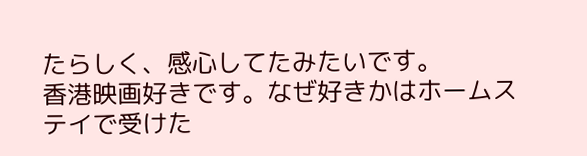たらしく、感心してたみたいです。
香港映画好きです。なぜ好きかはホームステイで受けた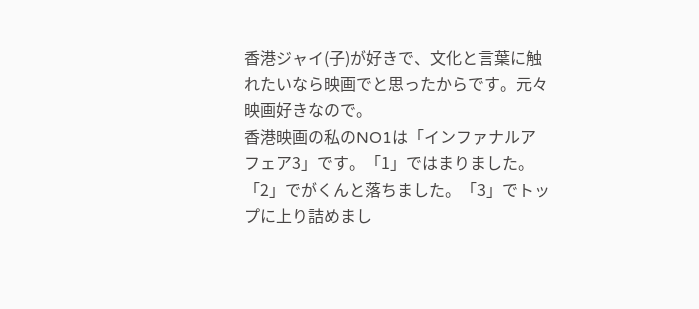香港ジャイ(子)が好きで、文化と言葉に触れたいなら映画でと思ったからです。元々映画好きなので。
香港映画の私のNO1は「インファナルアフェア3」です。「1」ではまりました。「2」でがくんと落ちました。「3」でトップに上り詰めまし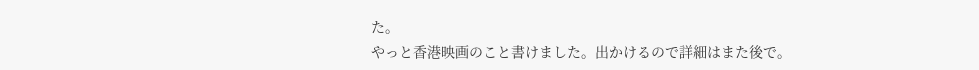た。
やっと香港映画のこと書けました。出かけるので詳細はまた後で。